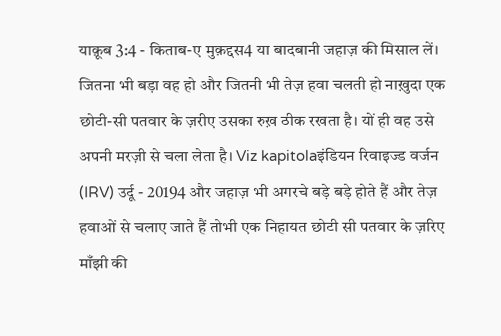याक़ूब 3:4 - किताब-ए मुक़द्दस4 या बादबानी जहाज़ की मिसाल लें। जितना भी बड़ा वह हो और जितनी भी तेज़ हवा चलती हो नाख़ुदा एक छोटी-सी पतवार के ज़रीए उसका रुख़ ठीक रखता है। यों ही वह उसे अपनी मरज़ी से चला लेता है। Viz kapitolaइंडियन रिवाइज्ड वर्जन (IRV) उर्दू - 20194 और जहाज़ भी अगरचे बड़े बड़े होते हैं और तेज़ हवाओं से चलाए जाते हैं तोभी एक निहायत छोटी सी पतवार के ज़रिए माँझी की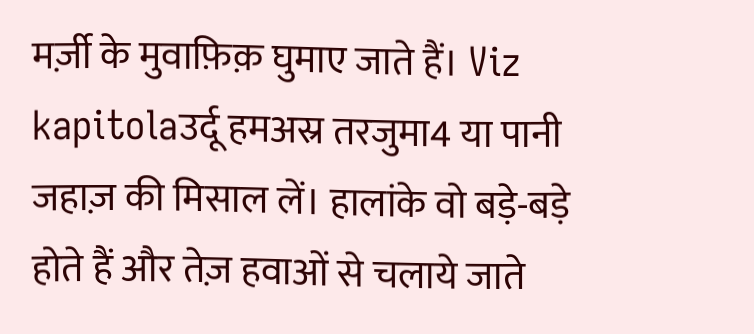मर्ज़ी के मुवाफ़िक़ घुमाए जाते हैं। Viz kapitolaउर्दू हमअस्र तरजुमा4 या पानी जहाज़ की मिसाल लें। हालांके वो बड़े-बड़े होते हैं और तेज़ हवाओं से चलाये जाते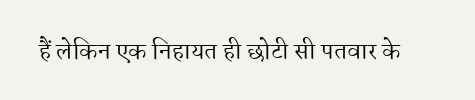हैं लेकिन एक निहायत ही छोटी सी पतवार के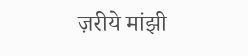ज़रीये मांझी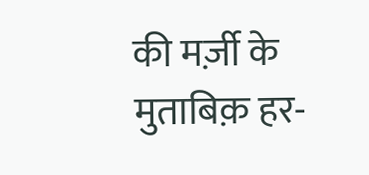की मर्ज़ी के मुताबिक़ हर-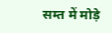सम्त में मोड़े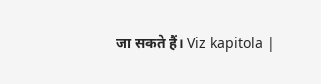जा सकते हैं। Viz kapitola |